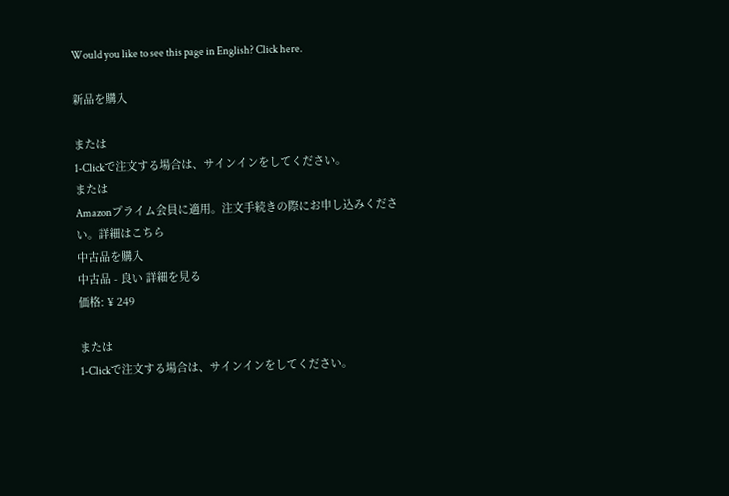Would you like to see this page in English? Click here.

新品を購入

または
1-Clickで注文する場合は、サインインをしてください。
または
Amazonプライム会員に適用。注文手続きの際にお申し込みください。詳細はこちら
中古品を購入
中古品 - 良い 詳細を見る
価格: ¥ 249

または
1-Clickで注文する場合は、サインインをしてください。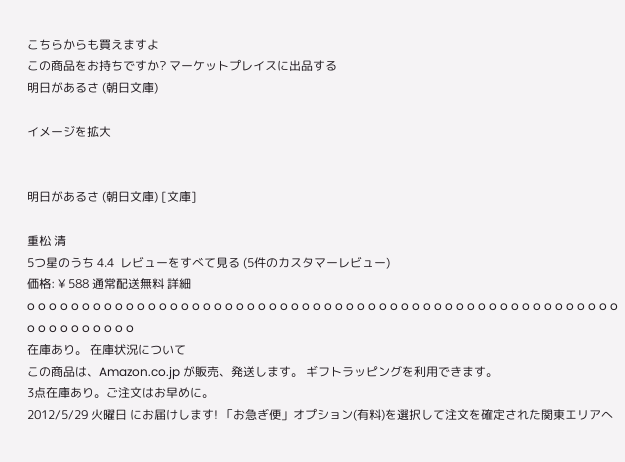こちらからも買えますよ
この商品をお持ちですか? マーケットプレイスに出品する
明日があるさ (朝日文庫)

イメージを拡大


明日があるさ (朝日文庫) [文庫]

重松 清
5つ星のうち 4.4  レビューをすべて見る (5件のカスタマーレビュー)
価格: ¥ 588 通常配送無料 詳細
o o o o o o o o o o o o o o o o o o o o o o o o o o o o o o o o o o o o o o o o o o o o o o o o o o o o o o o o o o o o o o o o
在庫あり。 在庫状況について
この商品は、Amazon.co.jp が販売、発送します。 ギフトラッピングを利用できます。
3点在庫あり。ご注文はお早めに。
2012/5/29 火曜日 にお届けします! 「お急ぎ便」オプション(有料)を選択して注文を確定された関東エリアへ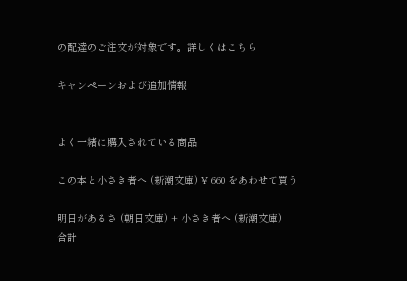の配達のご注文が対象です。詳しくはこちら

キャンペーンおよび追加情報


よく一緒に購入されている商品

この本と小さき者へ (新潮文庫) ¥ 660 をあわせて買う

明日があるさ (朝日文庫) + 小さき者へ (新潮文庫)
合計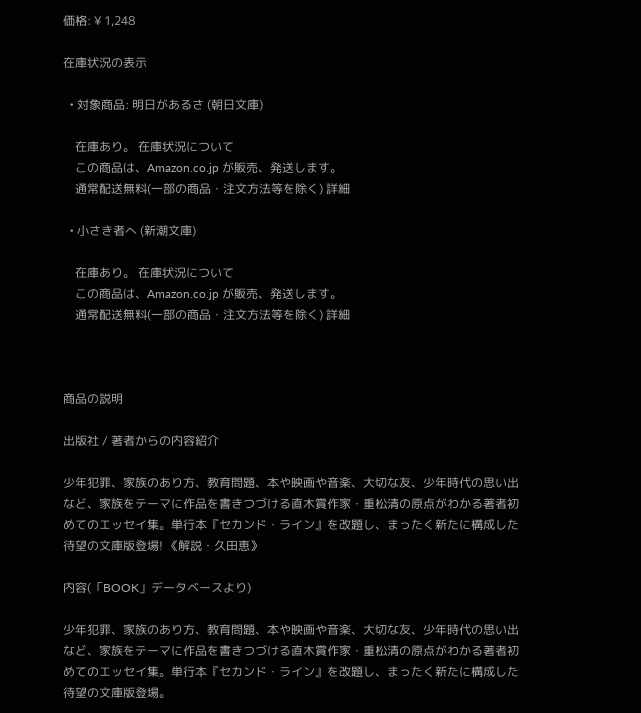価格: ¥ 1,248

在庫状況の表示

  • 対象商品: 明日があるさ (朝日文庫)

    在庫あり。 在庫状況について
    この商品は、Amazon.co.jp が販売、発送します。
    通常配送無料(一部の商品・注文方法等を除く) 詳細

  • 小さき者へ (新潮文庫)

    在庫あり。 在庫状況について
    この商品は、Amazon.co.jp が販売、発送します。
    通常配送無料(一部の商品・注文方法等を除く) 詳細



商品の説明

出版社 / 著者からの内容紹介

少年犯罪、家族のあり方、教育問題、本や映画や音楽、大切な友、少年時代の思い出など、家族をテーマに作品を書きつづける直木賞作家・重松清の原点がわかる著者初めてのエッセイ集。単行本『セカンド・ライン』を改題し、まったく新たに構成した待望の文庫版登場! 《解説・久田恵》

内容(「BOOK」データベースより)

少年犯罪、家族のあり方、教育問題、本や映画や音楽、大切な友、少年時代の思い出など、家族をテーマに作品を書きつづける直木賞作家・重松清の原点がわかる著者初めてのエッセイ集。単行本『セカンド・ライン』を改題し、まったく新たに構成した待望の文庫版登場。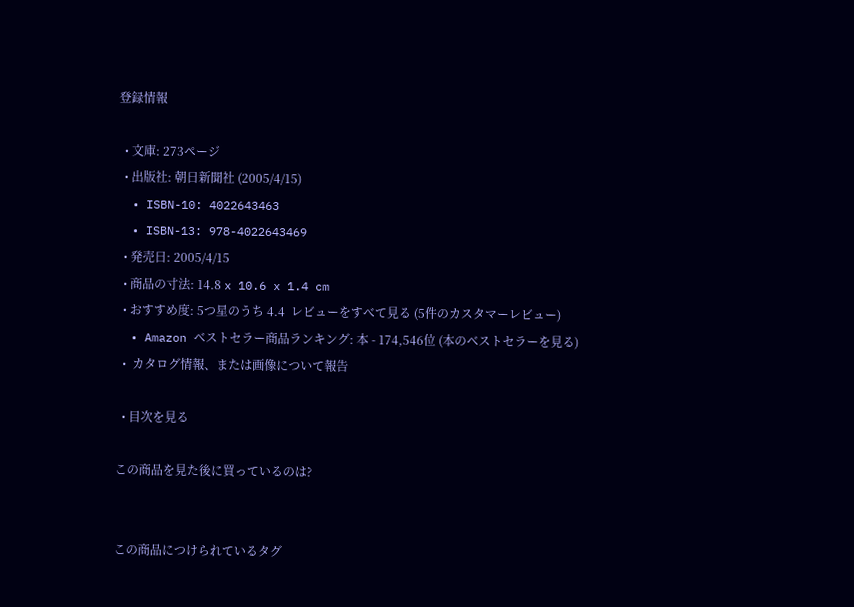登録情報

  • 文庫: 273ページ
  • 出版社: 朝日新聞社 (2005/4/15)
  • ISBN-10: 4022643463
  • ISBN-13: 978-4022643469
  • 発売日: 2005/4/15
  • 商品の寸法: 14.8 x 10.6 x 1.4 cm
  • おすすめ度: 5つ星のうち 4.4  レビューをすべて見る (5件のカスタマーレビュー)
  • Amazon ベストセラー商品ランキング: 本 - 174,546位 (本のベストセラーを見る)
  •  カタログ情報、または画像について報告

  • 目次を見る

この商品を見た後に買っているのは?


この商品につけられているタグ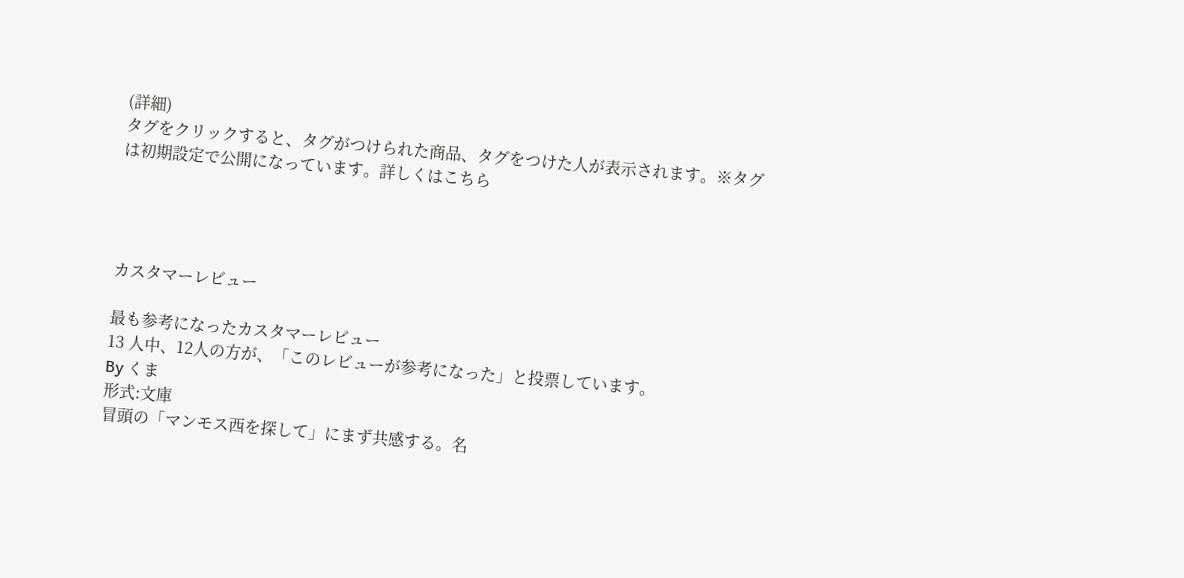(詳細)
タグをクリックすると、タグがつけられた商品、タグをつけた人が表示されます。※タグは初期設定で公開になっています。詳しくはこちら




カスタマーレビュー

最も参考になったカスタマーレビュー
13 人中、12人の方が、「このレビューが参考になった」と投票しています。
By くま
形式:文庫
冒頭の「マンモス西を探して」にまず共感する。名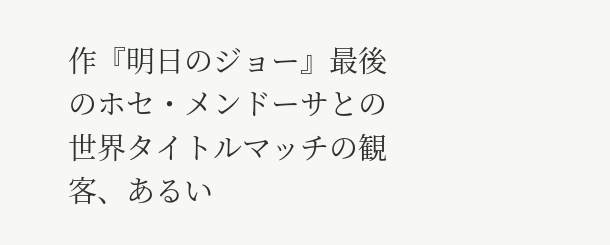作『明日のジョー』最後のホセ・メンドーサとの世界タイトルマッチの観客、あるい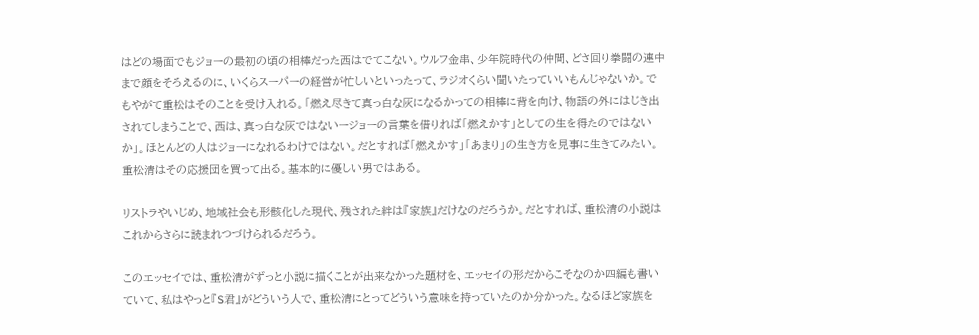はどの場面でもジョーの最初の頃の相棒だった西はでてこない。ウルフ金串、少年院時代の仲間、どさ回り拳闘の連中まで顔をそろえるのに、いくらスーパーの経営が忙しいといったって、ラジオくらい聞いたっていいもんじゃないか。でもやがて重松はそのことを受け入れる。「燃え尽きて真っ白な灰になるかっての相棒に背を向け、物語の外にはじき出されてしまうことで、西は、真っ白な灰ではないージョーの言葉を借りれば「燃えかす」としての生を得たのではないか」。ほとんどの人はジョーになれるわけではない。だとすれば「燃えかす」「あまり」の生き方を見事に生きてみたい。重松清はその応援団を買って出る。基本的に優しい男ではある。

リストラやいじめ、地域社会も形骸化した現代、残された絆は『家族』だけなのだろうか。だとすれば、重松清の小説はこれからさらに読まれつづけられるだろう。

このエッセイでは、重松清がずっと小説に描くことが出来なかった題材を、エッセイの形だからこそなのか四編も書いていて、私はやっと『S君』がどういう人で、重松清にとってどういう意味を持っていたのか分かった。なるほど家族を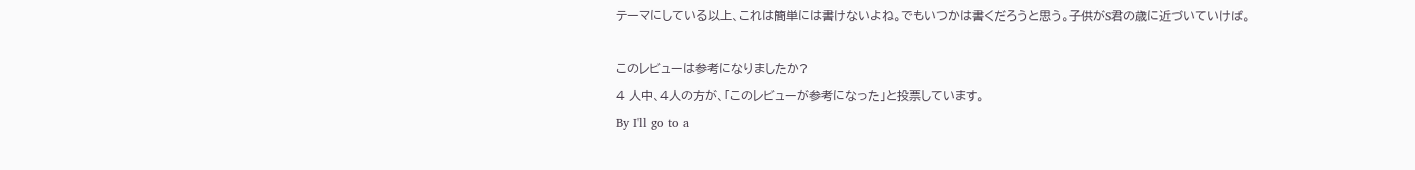テーマにしている以上、これは簡単には書けないよね。でもいつかは書くだろうと思う。子供がS君の歳に近づいていけば。

このレビューは参考になりましたか?
4 人中、4人の方が、「このレビューが参考になった」と投票しています。
By I'll go to a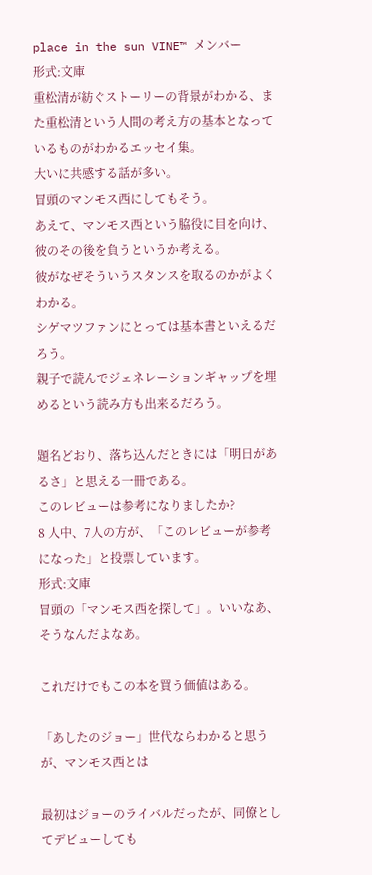place in the sun VINE™ メンバー
形式:文庫
重松清が紡ぐストーリーの背景がわかる、また重松清という人間の考え方の基本となっているものがわかるエッセイ集。
大いに共感する話が多い。
冒頭のマンモス西にしてもそう。
あえて、マンモス西という脇役に目を向け、彼のその後を負うというか考える。
彼がなぜそういうスタンスを取るのかがよくわかる。
シゲマツファンにとっては基本書といえるだろう。
親子で読んでジェネレーションギャップを埋めるという読み方も出来るだろう。

題名どおり、落ち込んだときには「明日があるさ」と思える一冊である。
このレビューは参考になりましたか?
8 人中、7人の方が、「このレビューが参考になった」と投票しています。
形式:文庫
冒頭の「マンモス西を探して」。いいなあ、そうなんだよなあ。

これだけでもこの本を買う価値はある。

「あしたのジョー」世代ならわかると思うが、マンモス西とは

最初はジョーのライバルだったが、同僚としてデビューしても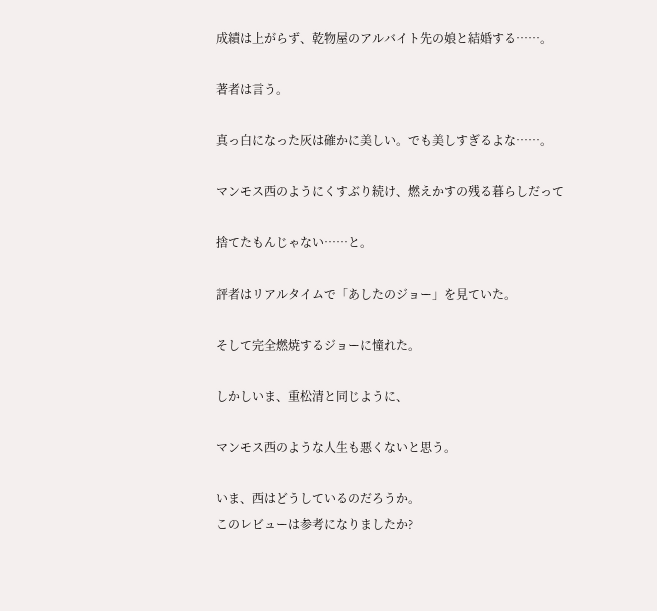成績は上がらず、乾物屋のアルバイト先の娘と結婚する……。

著者は言う。

真っ白になった灰は確かに美しい。でも美しすぎるよな……。

マンモス西のようにくすぶり続け、燃えかすの残る暮らしだって

捨てたもんじゃない……と。

評者はリアルタイムで「あしたのジョー」を見ていた。

そして完全燃焼するジョーに憧れた。

しかしいま、重松清と同じように、

マンモス西のような人生も悪くないと思う。

いま、西はどうしているのだろうか。
このレビューは参考になりましたか?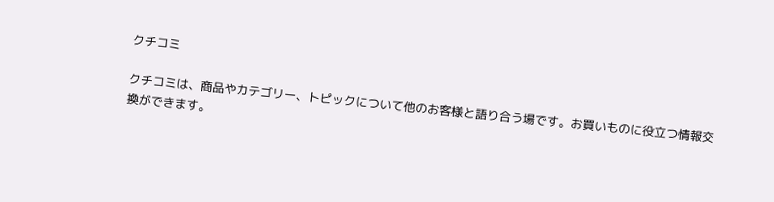クチコミ

クチコミは、商品やカテゴリー、トピックについて他のお客様と語り合う場です。お買いものに役立つ情報交換ができます。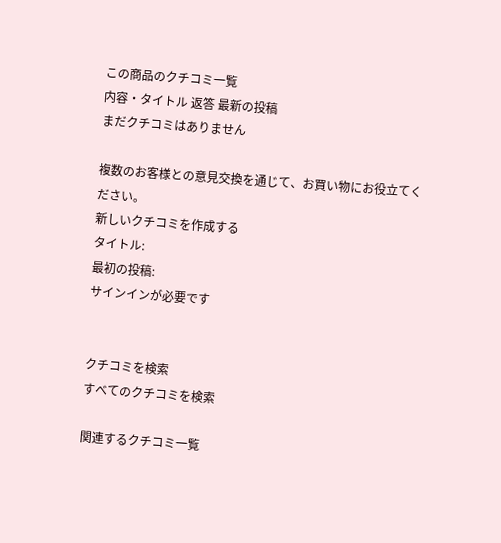この商品のクチコミ一覧
内容・タイトル 返答 最新の投稿
まだクチコミはありません

複数のお客様との意見交換を通じて、お買い物にお役立てください。
新しいクチコミを作成する
タイトル:
最初の投稿:
サインインが必要です


クチコミを検索
すべてのクチコミを検索

関連するクチコミ一覧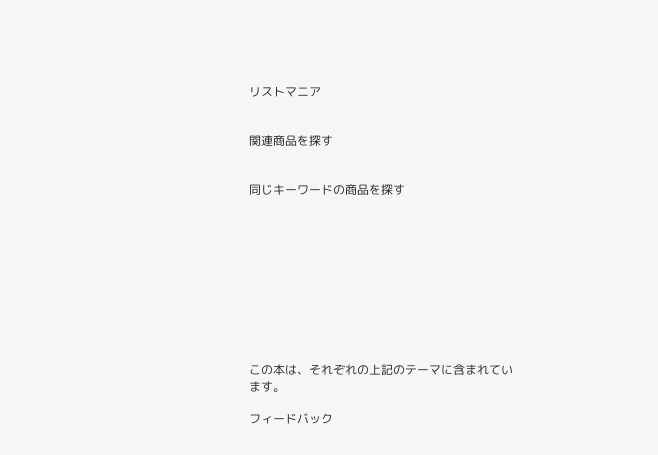リストマニア


関連商品を探す


同じキーワードの商品を探す










この本は、それぞれの上記のテーマに含まれています。

フィードバック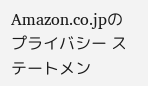Amazon.co.jpのプライバシー ステートメン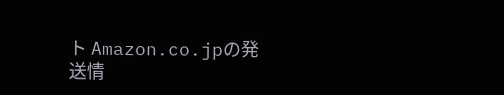ト Amazon.co.jpの発送情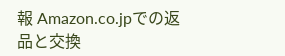報 Amazon.co.jpでの返品と交換